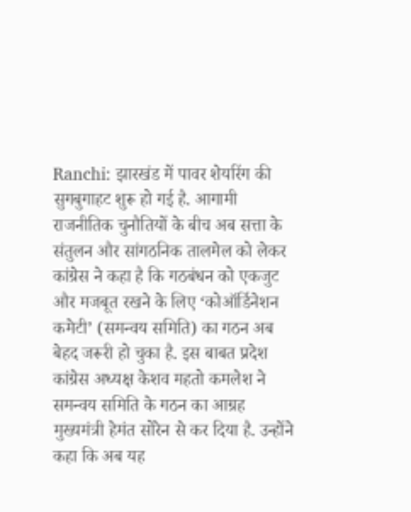Ranchi: झारखंड में पावर शेयरिंग की सुगबुगाहट शुरू हो गई है. आगामी राजनीतिक चुनौतियों के बीच अब सत्ता के संतुलन और सांगठनिक तालमेल को लेकर कांग्रेस ने कहा है कि गठबंधन को एकजुट और मजबूत रखने के लिए ‘कोऑर्डिनेशन कमेटी’ (समन्वय समिति) का गठन अब बेहद जरूरी हो चुका है. इस बाबत प्रदेश कांग्रेस अध्यक्ष केशव महतो कमलेश ने समन्वय समिति के गठन का आग्रह मुख्यमंत्री हेमंत सोरेन से कर दिया है. उन्होंने कहा कि अब यह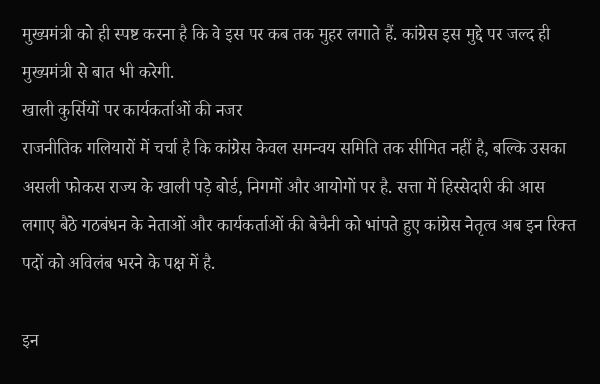मुख्यमंत्री को ही स्पष्ट करना है कि वे इस पर कब तक मुहर लगाते हैं. कांग्रेस इस मुद्दे पर जल्द ही मुख्यमंत्री से बात भी करेगी.
खाली कुर्सियों पर कार्यकर्ताओं की नजर
राजनीतिक गलियारों में चर्चा है कि कांग्रेस केवल समन्वय समिति तक सीमित नहीं है, बल्कि उसका असली फोकस राज्य के खाली पड़े बोर्ड, निगमों और आयोगों पर है. सत्ता में हिस्सेदारी की आस लगाए बैठे गठबंधन के नेताओं और कार्यकर्ताओं की बेचैनी को भांपते हुए कांग्रेस नेतृत्व अब इन रिक्त पदों को अविलंब भरने के पक्ष में है.

इन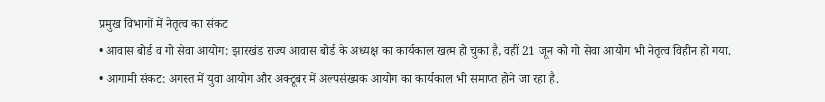प्रमुख विभागों में नेतृत्व का संकट
• आवास बोर्ड व गो सेवा आयोग: झारखंड राज्य आवास बोर्ड के अध्यक्ष का कार्यकाल खत्म हो चुका है, वहीं 21 जून को गो सेवा आयोग भी नेतृत्व विहीन हो गया.
• आगामी संकट: अगस्त में युवा आयोग और अक्टूबर में अल्पसंख्यक आयोग का कार्यकाल भी समाप्त होने जा रहा है.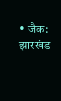• जैक: झारखंड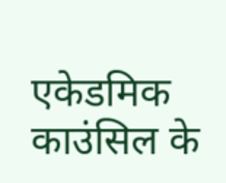एकेडमिक काउंसिल के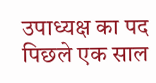उपाध्यक्ष का पद पिछले एक साल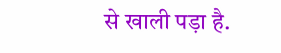से खाली पड़ा है.